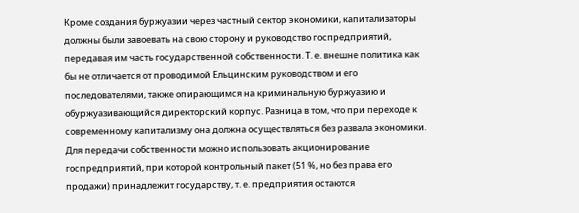Кроме создания буржуазии через частный сектор экономики, капитализаторы должны были завоевать на свою сторону и руководство госпредприятий, передавая им часть государственной собственности. Т. е. внешне политика как бы не отличается от проводимой Ельцинским руководством и его последователями, также опирающимся на криминальную буржуазию и обуржуазивающийся директорский корпус. Разница в том, что при переходе к современному капитализму она должна осуществляться без развала экономики. Для передачи собственности можно использовать акционирование госпредприятий, при которой контрольный пакет (51 %, но без права его продажи) принадлежит государству, т. е. предприятия остаются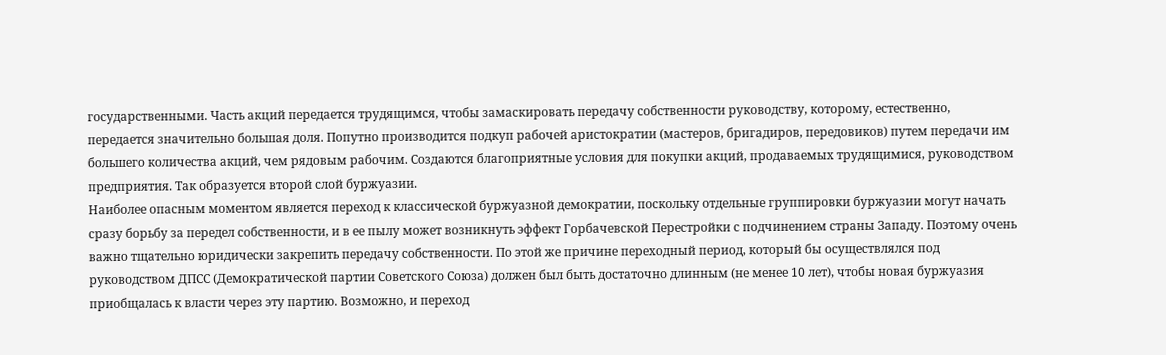государственными. Часть акций передается трудящимся, чтобы замаскировать передачу собственности руководству, которому, естественно, передается значительно большая доля. Попутно производится подкуп рабочей аристократии (мастеров, бригадиров, передовиков) путем передачи им большего количества акций, чем рядовым рабочим. Создаются благоприятные условия для покупки акций, продаваемых трудящимися, руководством предприятия. Так образуется второй слой буржуазии.
Наиболее опасным моментом является переход к классической буржуазной демократии, поскольку отдельные группировки буржуазии могут начать сразу борьбу за передел собственности, и в ее пылу может возникнуть эффект Горбачевской Перестройки с подчинением страны Западу. Поэтому очень важно тщательно юридически закрепить передачу собственности. По этой же причине переходный период, который бы осуществлялся под руководством ДПСС (Демократической партии Советского Союза) должен был быть достаточно длинным (не менее 10 лет), чтобы новая буржуазия приобщалась к власти через эту партию. Возможно, и переход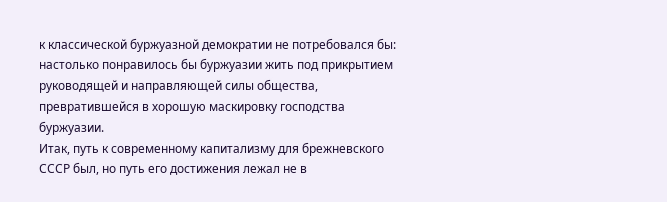к классической буржуазной демократии не потребовался бы: настолько понравилось бы буржуазии жить под прикрытием руководящей и направляющей силы общества, превратившейся в хорошую маскировку господства буржуазии.
Итак, путь к современному капитализму для брежневского СССР был, но путь его достижения лежал не в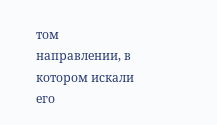том направлении, в котором искали его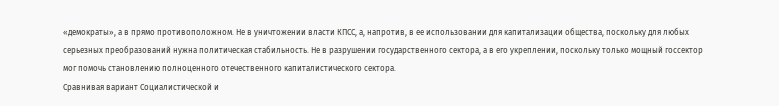«демократы», а в прямо противоположном. Не в уничтожении власти КПСС, а, напротив, в ее использовании для капитализации общества, поскольку для любых серьезных преобразований нужна политическая стабильность. Не в разрушении государственного сектора, а в его укреплении, поскольку только мощный госсектор мог помочь становлению полноценного отечественного капиталистического сектора.
Сравнивая вариант Социалистической и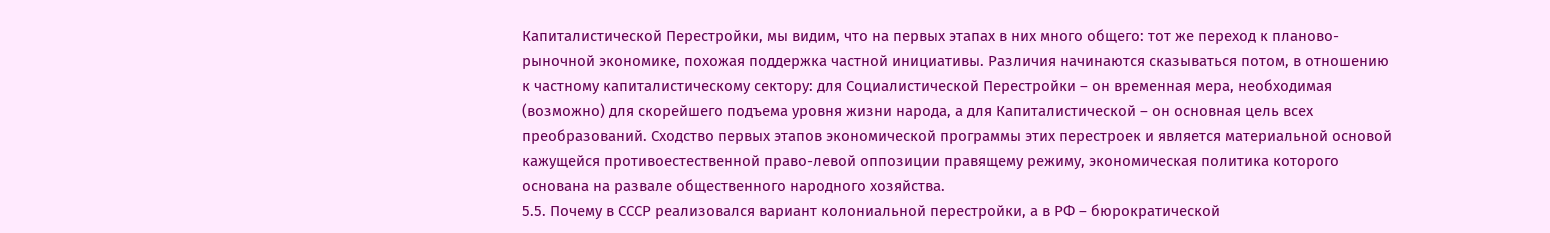Капиталистической Перестройки, мы видим, что на первых этапах в них много общего: тот же переход к планово-рыночной экономике, похожая поддержка частной инициативы. Различия начинаются сказываться потом, в отношению к частному капиталистическому сектору: для Социалистической Перестройки – он временная мера, необходимая (возможно) для скорейшего подъема уровня жизни народа, а для Капиталистической – он основная цель всех преобразований. Сходство первых этапов экономической программы этих перестроек и является материальной основой кажущейся противоестественной право-левой оппозиции правящему режиму, экономическая политика которого основана на развале общественного народного хозяйства.
5.5. Почему в СССР реализовался вариант колониальной перестройки, а в РФ – бюрократической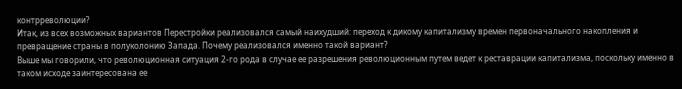контрреволюции?
Итак, из всех возможных вариантов Перестройки реализовался самый наихудший: переход к дикому капитализму времен первоначального накопления и превращение страны в полуколонию Запада. Почему реализовался именно такой вариант?
Выше мы говорили, что революционная ситуация 2-го рода в случае ее разрешения революционным путем ведет к реставрации капитализма, поскольку именно в таком исходе заинтересована ее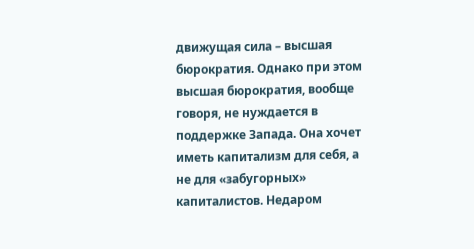движущая сила – высшая бюрократия. Однако при этом высшая бюрократия, вообще говоря, не нуждается в поддержке Запада. Она хочет иметь капитализм для себя, а не для «забугорных» капиталистов. Недаром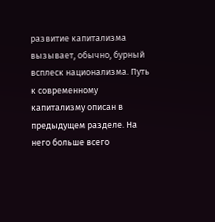развитие капитализма вызывает, обычно, бурный всплеск национализма. Путь к современному капитализму описан в предыдущем разделе. На него больше всего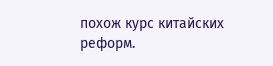похож курс китайских реформ.